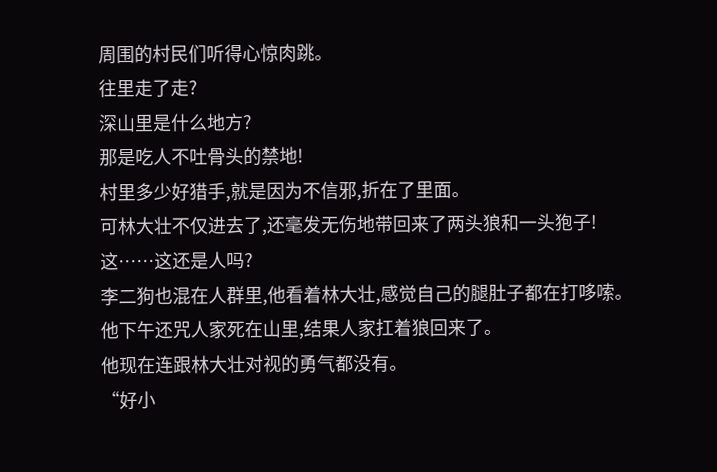周围的村民们听得心惊肉跳。
往里走了走?
深山里是什么地方?
那是吃人不吐骨头的禁地!
村里多少好猎手,就是因为不信邪,折在了里面。
可林大壮不仅进去了,还毫发无伤地带回来了两头狼和一头狍子!
这……这还是人吗?
李二狗也混在人群里,他看着林大壮,感觉自己的腿肚子都在打哆嗦。
他下午还咒人家死在山里,结果人家扛着狼回来了。
他现在连跟林大壮对视的勇气都没有。
“好小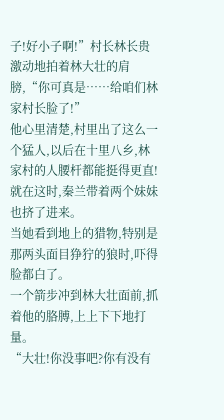子!好小子啊!”村长林长贵激动地拍着林大壮的肩膀,“你可真是……给咱们林家村长脸了!”
他心里清楚,村里出了这么一个猛人,以后在十里八乡,林家村的人腰杆都能挺得更直!
就在这时,秦兰带着两个妹妹也挤了进来。
当她看到地上的猎物,特别是那两头面目狰狞的狼时,吓得脸都白了。
一个箭步冲到林大壮面前,抓着他的胳膊,上上下下地打量。
“大壮!你没事吧?你有没有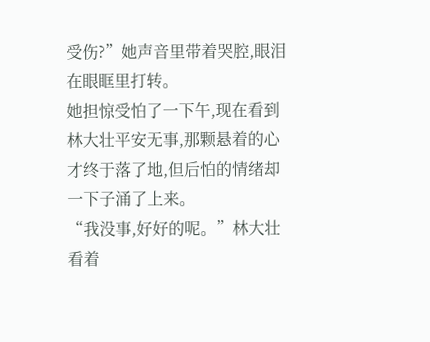受伤?”她声音里带着哭腔,眼泪在眼眶里打转。
她担惊受怕了一下午,现在看到林大壮平安无事,那颗悬着的心才终于落了地,但后怕的情绪却一下子涌了上来。
“我没事,好好的呢。”林大壮看着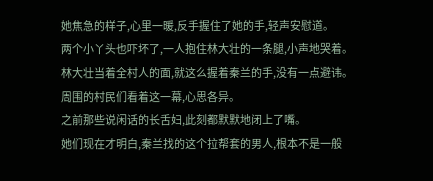她焦急的样子,心里一暖,反手握住了她的手,轻声安慰道。
两个小丫头也吓坏了,一人抱住林大壮的一条腿,小声地哭着。
林大壮当着全村人的面,就这么握着秦兰的手,没有一点避讳。
周围的村民们看着这一幕,心思各异。
之前那些说闲话的长舌妇,此刻都默默地闭上了嘴。
她们现在才明白,秦兰找的这个拉帮套的男人,根本不是一般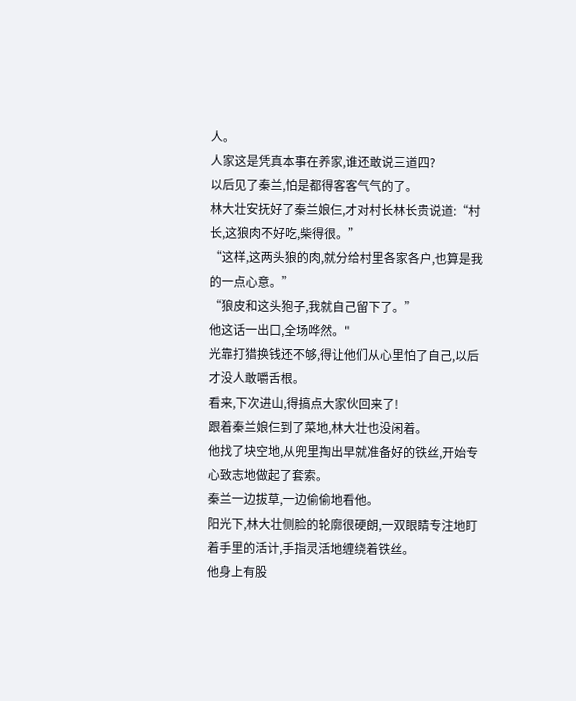人。
人家这是凭真本事在养家,谁还敢说三道四?
以后见了秦兰,怕是都得客客气气的了。
林大壮安抚好了秦兰娘仨,才对村长林长贵说道:“村长,这狼肉不好吃,柴得很。”
“这样,这两头狼的肉,就分给村里各家各户,也算是我的一点心意。”
“狼皮和这头狍子,我就自己留下了。”
他这话一出口,全场哗然。"
光靠打猎换钱还不够,得让他们从心里怕了自己,以后才没人敢嚼舌根。
看来,下次进山,得搞点大家伙回来了!
跟着秦兰娘仨到了菜地,林大壮也没闲着。
他找了块空地,从兜里掏出早就准备好的铁丝,开始专心致志地做起了套索。
秦兰一边拔草,一边偷偷地看他。
阳光下,林大壮侧脸的轮廓很硬朗,一双眼睛专注地盯着手里的活计,手指灵活地缠绕着铁丝。
他身上有股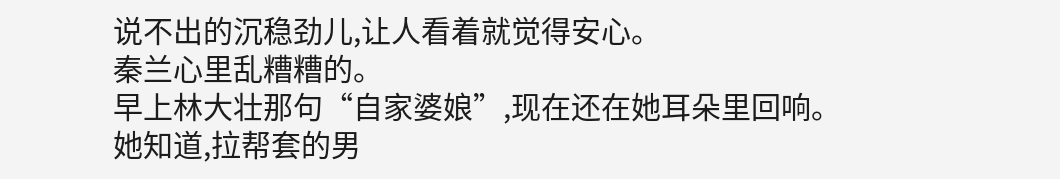说不出的沉稳劲儿,让人看着就觉得安心。
秦兰心里乱糟糟的。
早上林大壮那句“自家婆娘”,现在还在她耳朵里回响。
她知道,拉帮套的男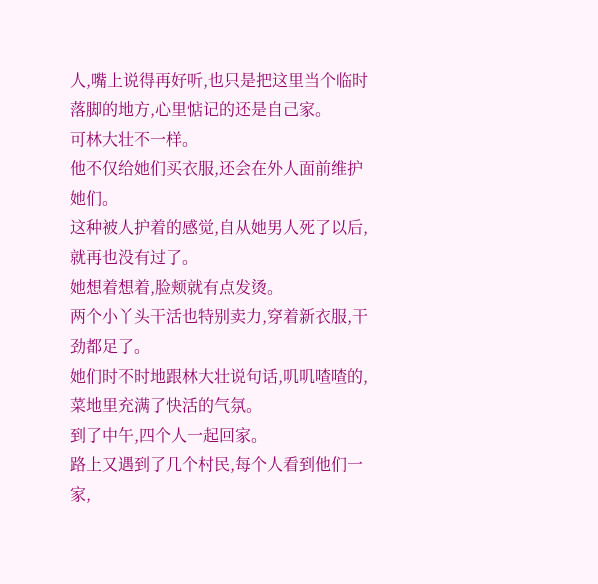人,嘴上说得再好听,也只是把这里当个临时落脚的地方,心里惦记的还是自己家。
可林大壮不一样。
他不仅给她们买衣服,还会在外人面前维护她们。
这种被人护着的感觉,自从她男人死了以后,就再也没有过了。
她想着想着,脸颊就有点发烫。
两个小丫头干活也特别卖力,穿着新衣服,干劲都足了。
她们时不时地跟林大壮说句话,叽叽喳喳的,菜地里充满了快活的气氛。
到了中午,四个人一起回家。
路上又遇到了几个村民,每个人看到他们一家,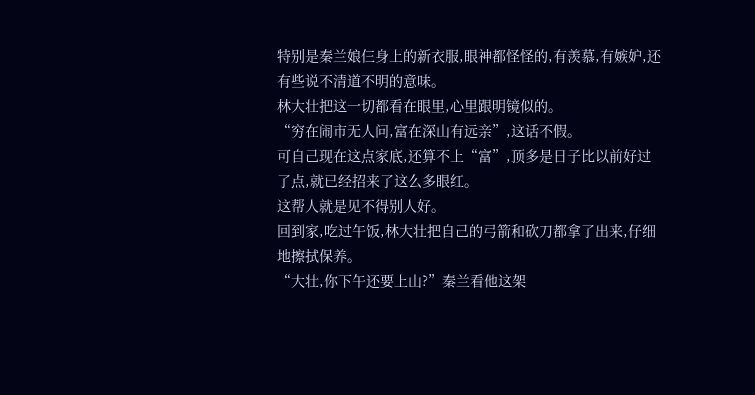特别是秦兰娘仨身上的新衣服,眼神都怪怪的,有羡慕,有嫉妒,还有些说不清道不明的意味。
林大壮把这一切都看在眼里,心里跟明镜似的。
“穷在闹市无人问,富在深山有远亲”,这话不假。
可自己现在这点家底,还算不上“富”,顶多是日子比以前好过了点,就已经招来了这么多眼红。
这帮人就是见不得别人好。
回到家,吃过午饭,林大壮把自己的弓箭和砍刀都拿了出来,仔细地擦拭保养。
“大壮,你下午还要上山?”秦兰看他这架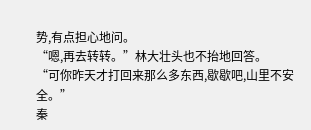势,有点担心地问。
“嗯,再去转转。”林大壮头也不抬地回答。
“可你昨天才打回来那么多东西,歇歇吧,山里不安全。”
秦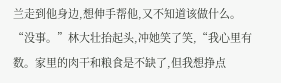兰走到他身边,想伸手帮他,又不知道该做什么。
“没事。”林大壮抬起头,冲她笑了笑,“我心里有数。家里的肉干和粮食是不缺了,但我想挣点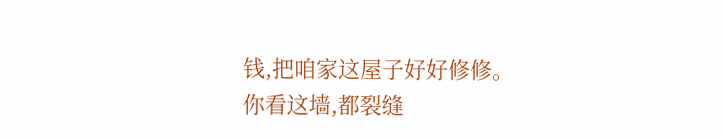钱,把咱家这屋子好好修修。你看这墙,都裂缝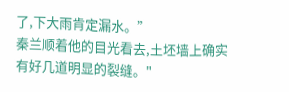了,下大雨肯定漏水。”
秦兰顺着他的目光看去,土坯墙上确实有好几道明显的裂缝。"